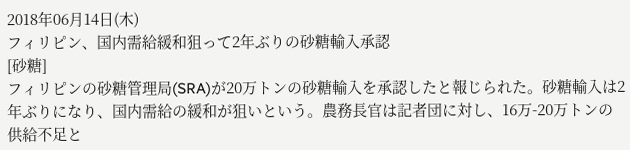2018年06月14日(木)
フィリピン、国内需給緩和狙って2年ぶりの砂糖輸入承認
[砂糖]
フィリピンの砂糖管理局(SRA)が20万トンの砂糖輸入を承認したと報じられた。砂糖輸入は2年ぶりになり、国内需給の緩和が狙いという。農務長官は記者団に対し、16万-20万トンの供給不足と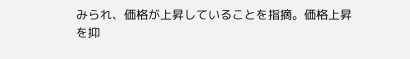みられ、価格が上昇していることを指摘。価格上昇を抑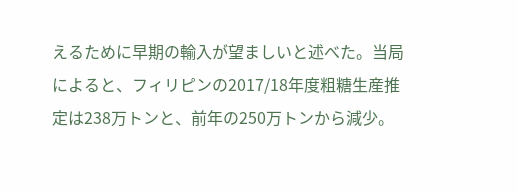えるために早期の輸入が望ましいと述べた。当局によると、フィリピンの2017/18年度粗糖生産推定は238万トンと、前年の250万トンから減少。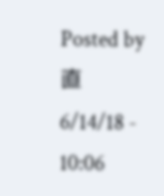Posted by 直 6/14/18 - 10:06